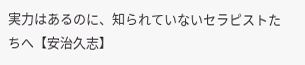実力はあるのに、知られていないセラピストたちへ【安治久志】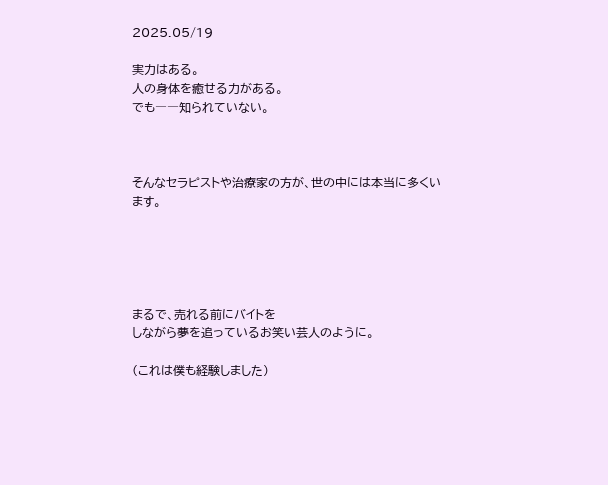2025.05/19

実力はある。
人の身体を癒せる力がある。
でも――知られていない。



そんなセラピストや治療家の方が、世の中には本当に多くいます。





まるで、売れる前にバイトを
しながら夢を追っているお笑い芸人のように。

(これは僕も経験しました)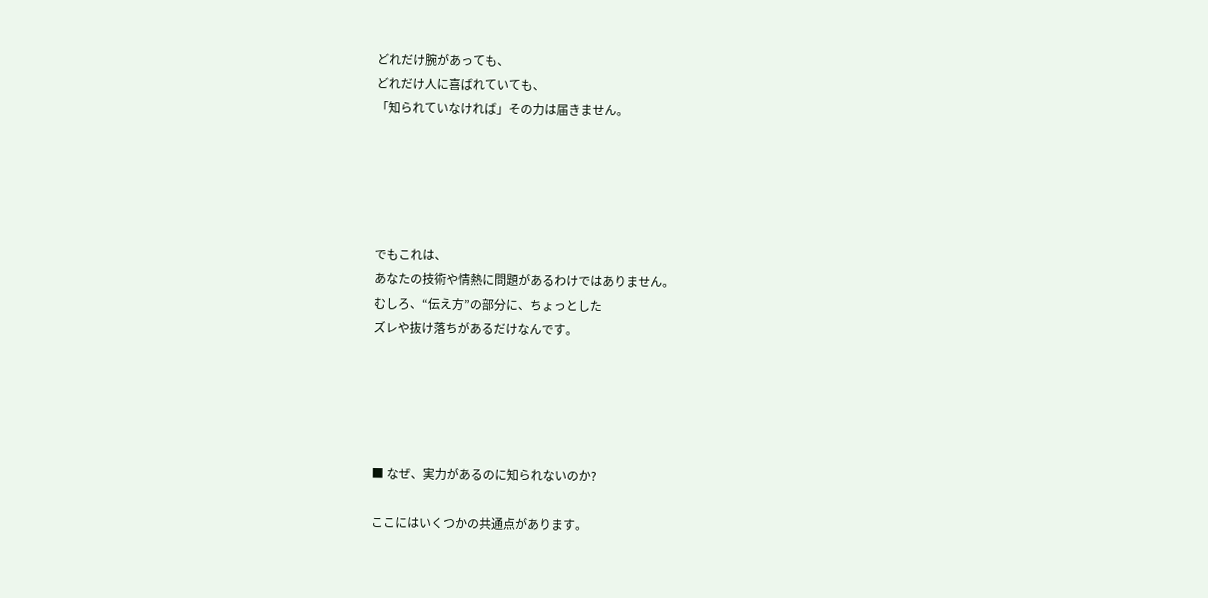どれだけ腕があっても、
どれだけ人に喜ばれていても、
「知られていなければ」その力は届きません。





でもこれは、
あなたの技術や情熱に問題があるわけではありません。
むしろ、“伝え方”の部分に、ちょっとした
ズレや抜け落ちがあるだけなんです。





■ なぜ、実力があるのに知られないのか?

ここにはいくつかの共通点があります。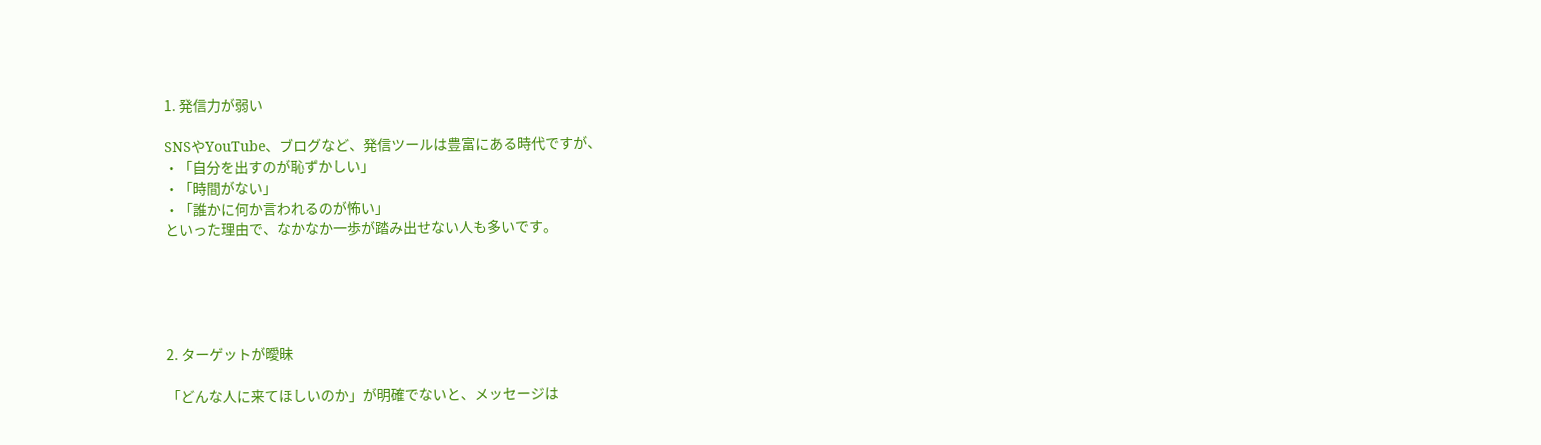1. 発信力が弱い

SNSやYouTube、ブログなど、発信ツールは豊富にある時代ですが、
・「自分を出すのが恥ずかしい」
・「時間がない」
・「誰かに何か言われるのが怖い」
といった理由で、なかなか一歩が踏み出せない人も多いです。





2. ターゲットが曖昧

「どんな人に来てほしいのか」が明確でないと、メッセージは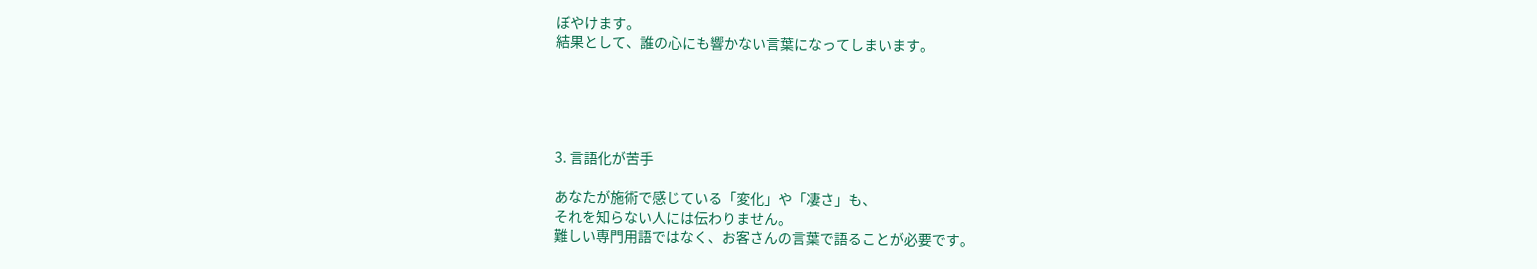ぼやけます。
結果として、誰の心にも響かない言葉になってしまいます。





3. 言語化が苦手

あなたが施術で感じている「変化」や「凄さ」も、
それを知らない人には伝わりません。
難しい専門用語ではなく、お客さんの言葉で語ることが必要です。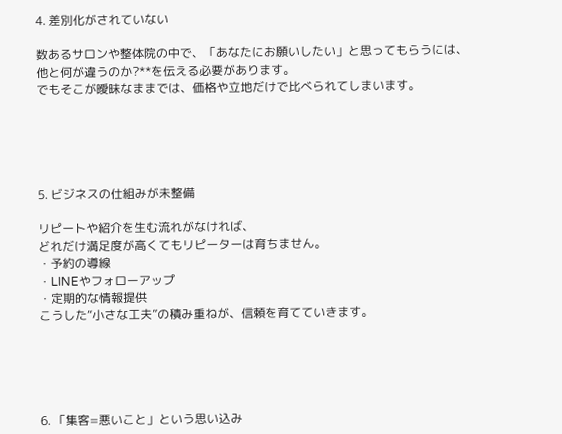4. 差別化がされていない

数あるサロンや整体院の中で、「あなたにお願いしたい」と思ってもらうには、
他と何が違うのか?**を伝える必要があります。
でもそこが曖昧なままでは、価格や立地だけで比べられてしまいます。





5. ビジネスの仕組みが未整備

リピートや紹介を生む流れがなければ、
どれだけ満足度が高くてもリピーターは育ちません。
・予約の導線
・LINEやフォローアップ
・定期的な情報提供
こうした“小さな工夫”の積み重ねが、信頼を育てていきます。





6. 「集客=悪いこと」という思い込み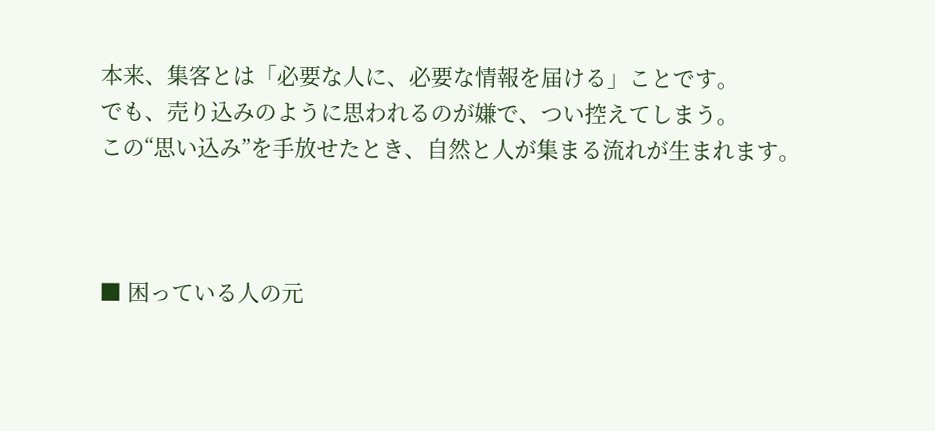本来、集客とは「必要な人に、必要な情報を届ける」ことです。
でも、売り込みのように思われるのが嫌で、つい控えてしまう。
この“思い込み”を手放せたとき、自然と人が集まる流れが生まれます。



■ 困っている人の元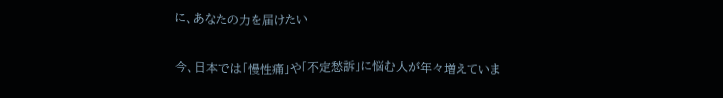に、あなたの力を届けたい

今、日本では「慢性痛」や「不定愁訴」に悩む人が年々増えていま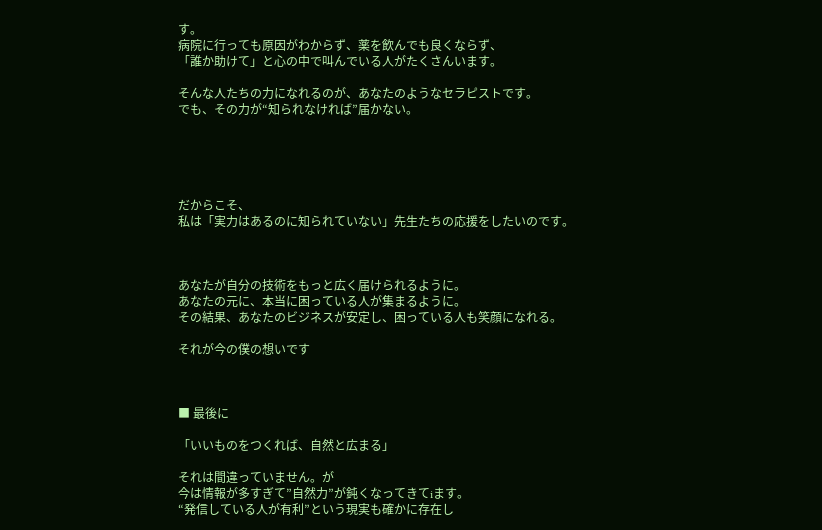す。
病院に行っても原因がわからず、薬を飲んでも良くならず、
「誰か助けて」と心の中で叫んでいる人がたくさんいます。

そんな人たちの力になれるのが、あなたのようなセラピストです。
でも、その力が“知られなければ”届かない。





だからこそ、
私は「実力はあるのに知られていない」先生たちの応援をしたいのです。



あなたが自分の技術をもっと広く届けられるように。
あなたの元に、本当に困っている人が集まるように。
その結果、あなたのビジネスが安定し、困っている人も笑顔になれる。

それが今の僕の想いです



■ 最後に

「いいものをつくれば、自然と広まる」

それは間違っていません。が
今は情報が多すぎて”自然力”が鈍くなってきてiます。
“発信している人が有利”という現実も確かに存在し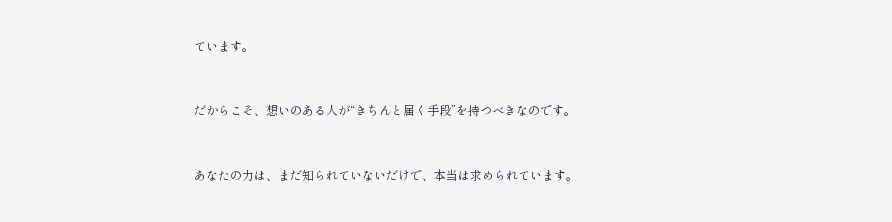ています。



だからこそ、想いのある人が“きちんと届く手段”を持つべきなのです。



あなたの力は、まだ知られていないだけで、本当は求められています。